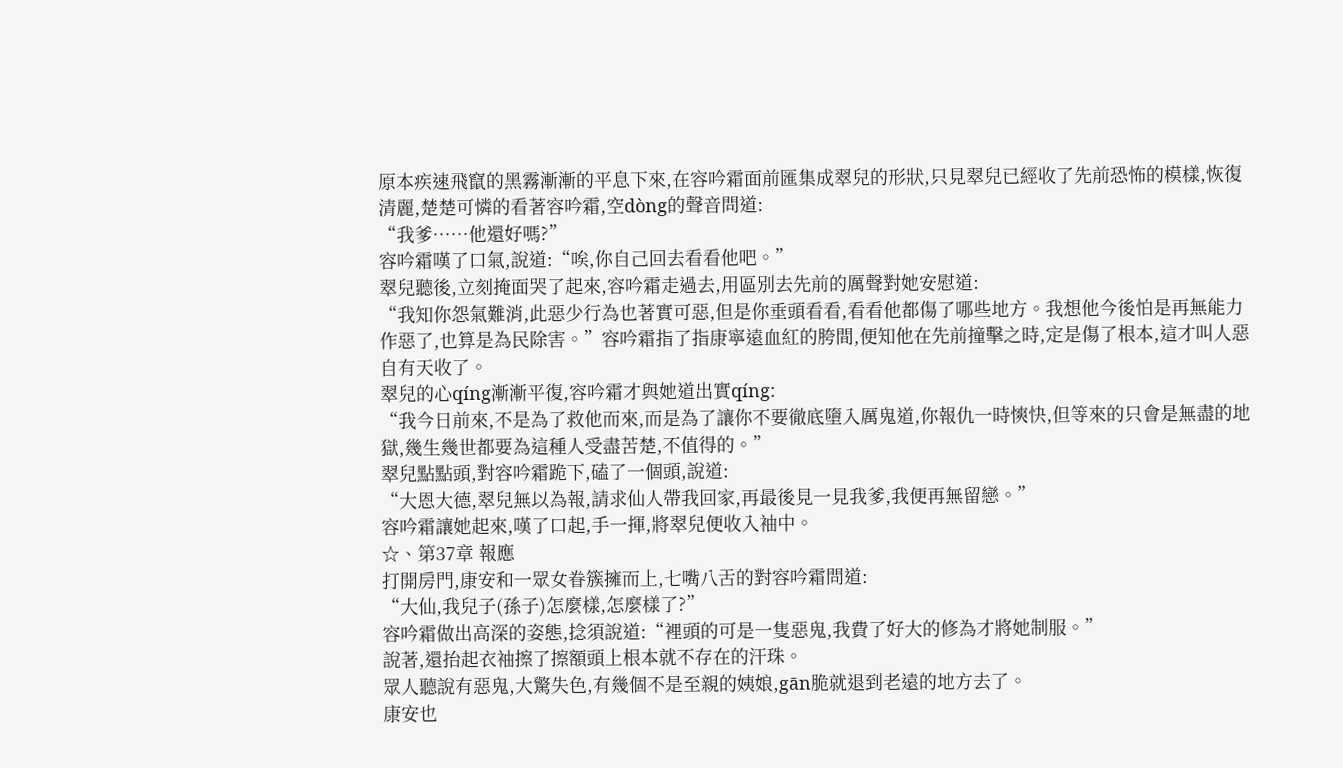原本疾速飛竄的黑霧漸漸的平息下來,在容吟霜面前匯集成翠兒的形狀,只見翠兒已經收了先前恐怖的模樣,恢復清麗,楚楚可憐的看著容吟霜,空dòng的聲音問道:
“我爹……他還好嗎?”
容吟霜嘆了口氣,說道:“唉,你自己回去看看他吧。”
翠兒聽後,立刻掩面哭了起來,容吟霜走過去,用區別去先前的厲聲對她安慰道:
“我知你怨氣難消,此惡少行為也著實可惡,但是你垂頭看看,看看他都傷了哪些地方。我想他今後怕是再無能力作惡了,也算是為民除害。”容吟霜指了指康寧遠血紅的胯間,便知他在先前撞擊之時,定是傷了根本,這才叫人惡自有天收了。
翠兒的心qíng漸漸平復,容吟霜才與她道出實qíng:
“我今日前來,不是為了救他而來,而是為了讓你不要徹底墮入厲鬼道,你報仇一時慡快,但等來的只會是無盡的地獄,幾生幾世都要為這種人受盡苦楚,不值得的。”
翠兒點點頭,對容吟霜跪下,磕了一個頭,說道:
“大恩大德,翠兒無以為報,請求仙人帶我回家,再最後見一見我爹,我便再無留戀。”
容吟霜讓她起來,嘆了口起,手一揮,將翠兒便收入袖中。
☆、第37章 報應
打開房門,康安和一眾女眷簇擁而上,七嘴八舌的對容吟霜問道:
“大仙,我兒子(孫子)怎麼樣,怎麼樣了?”
容吟霜做出高深的姿態,捻須說道:“裡頭的可是一隻惡鬼,我費了好大的修為才將她制服。”
說著,還抬起衣袖擦了擦額頭上根本就不存在的汗珠。
眾人聽說有惡鬼,大驚失色,有幾個不是至親的姨娘,gān脆就退到老遠的地方去了。
康安也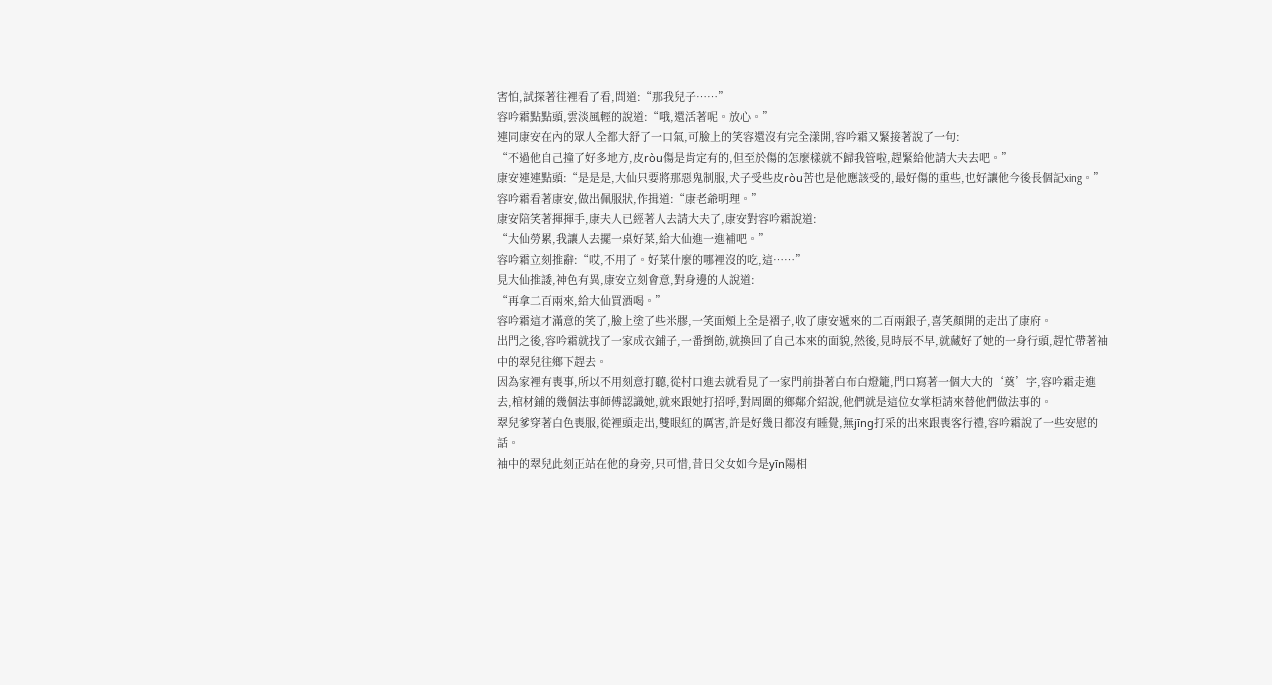害怕,試探著往裡看了看,問道:“那我兒子……”
容吟霜點點頭,雲淡風輕的說道:“哦,還活著呢。放心。”
連同康安在內的眾人全都大舒了一口氣,可臉上的笑容還沒有完全漾開,容吟霜又緊接著說了一句:
“不過他自己撞了好多地方,皮ròu傷是肯定有的,但至於傷的怎麼樣就不歸我管啦,趕緊給他請大夫去吧。”
康安連連點頭:“是是是,大仙只要將那惡鬼制服,犬子受些皮ròu苦也是他應該受的,最好傷的重些,也好讓他今後長個記xing。”
容吟霜看著康安,做出佩服狀,作揖道:“康老爺明理。”
康安陪笑著揮揮手,康夫人已經著人去請大夫了,康安對容吟霜說道:
“大仙勞累,我讓人去擺一桌好菜,給大仙進一進補吧。”
容吟霜立刻推辭:“哎,不用了。好菜什麼的哪裡沒的吃,這……”
見大仙推諉,神色有異,康安立刻會意,對身邊的人說道:
“再拿二百兩來,給大仙買酒喝。”
容吟霜這才滿意的笑了,臉上塗了些米膠,一笑面頰上全是褶子,收了康安遞來的二百兩銀子,喜笑顏開的走出了康府。
出門之後,容吟霜就找了一家成衣鋪子,一番捯飭,就換回了自己本來的面貌,然後,見時辰不早,就藏好了她的一身行頭,趕忙帶著袖中的翠兒往鄉下趕去。
因為家裡有喪事,所以不用刻意打聽,從村口進去就看見了一家門前掛著白布白燈籠,門口寫著一個大大的‘奠’字,容吟霜走進去,棺材鋪的幾個法事師傅認識她,就來跟她打招呼,對周圍的鄉鄰介紹說,他們就是這位女掌柜請來替他們做法事的。
翠兒爹穿著白色喪服,從裡頭走出,雙眼紅的厲害,許是好幾日都沒有睡覺,無jīng打采的出來跟喪客行禮,容吟霜說了一些安慰的話。
袖中的翠兒此刻正站在他的身旁,只可惜,昔日父女如今是yīn陽相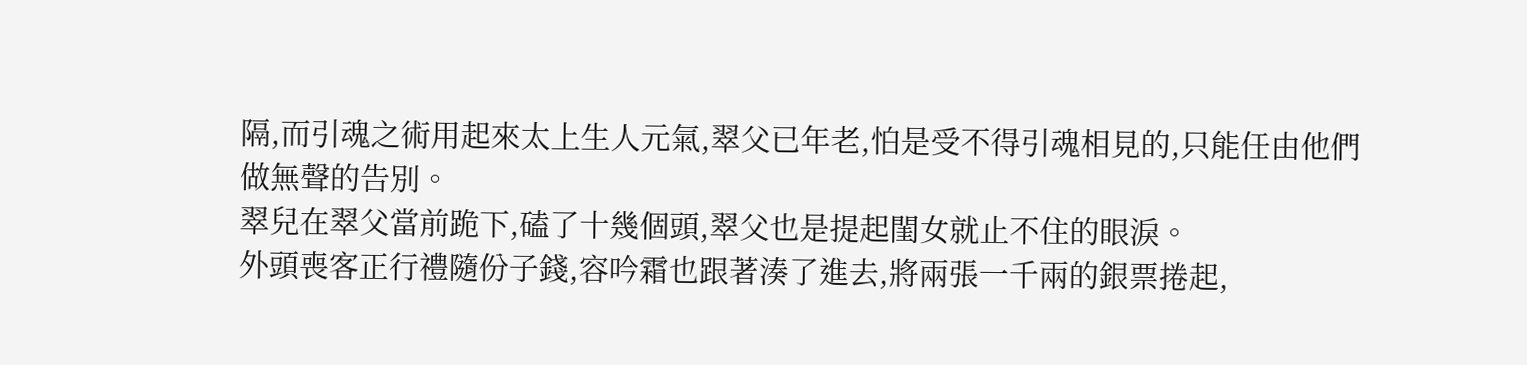隔,而引魂之術用起來太上生人元氣,翠父已年老,怕是受不得引魂相見的,只能任由他們做無聲的告別。
翠兒在翠父當前跪下,磕了十幾個頭,翠父也是提起閨女就止不住的眼淚。
外頭喪客正行禮隨份子錢,容吟霜也跟著湊了進去,將兩張一千兩的銀票捲起,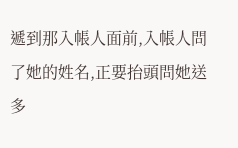遞到那入帳人面前,入帳人問了她的姓名,正要抬頭問她送多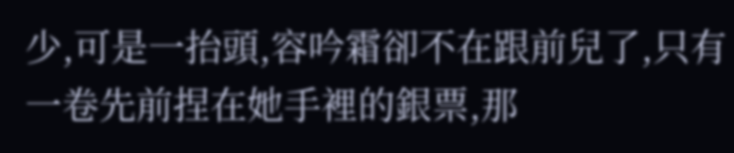少,可是一抬頭,容吟霜卻不在跟前兒了,只有一卷先前捏在她手裡的銀票,那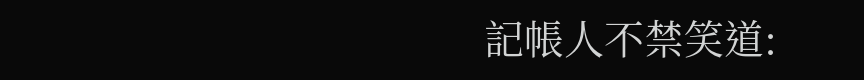記帳人不禁笑道: